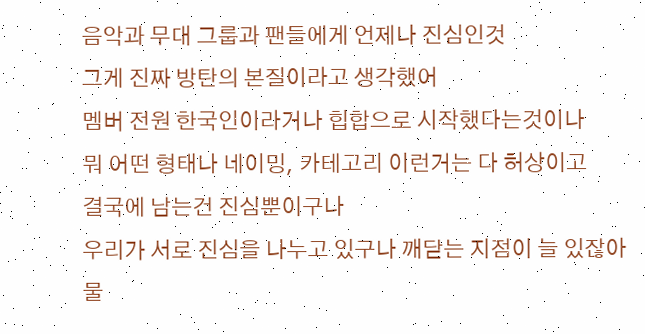음악과 무대 그룹과 팬들에게 언제나 진심인것
그게 진짜 방탄의 본질이라고 생각했어
멤버 전원 한국인이라거나 힙합으로 시작했다는것이나
뭐 어떤 형태나 네이밍, 카테고리 이런거는 다 허상이고
결국에 남는건 진심뿐이구나
우리가 서로 진심을 나누고 있구나 깨닫는 지점이 늘 있잖아
물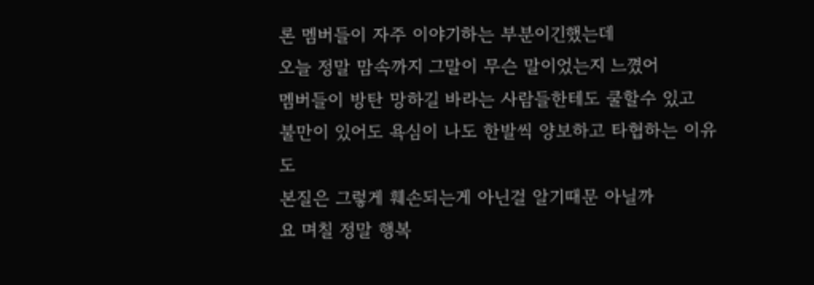론 멤버들이 자주 이야기하는 부분이긴했는데
오늘 정말 맘속까지 그말이 무슨 말이었는지 느꼈어
멤버들이 방탄 망하길 바라는 사람들한테도 쿨할수 있고
불만이 있어도 욕심이 나도 한발씩 양보하고 타협하는 이유도
본질은 그렇게 훼손되는게 아닌걸 알기때문 아닐까
요 며칠 정말 행복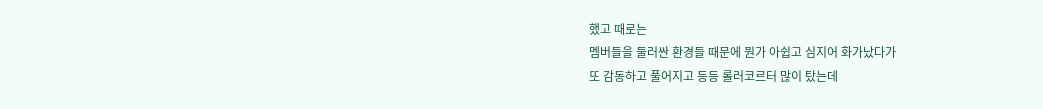했고 때로는
멤버들을 둘러싼 환경들 때문에 뭔가 아쉽고 심지어 화가났다가
또 감동하고 풀어지고 등등 롤러코르터 많이 탔는데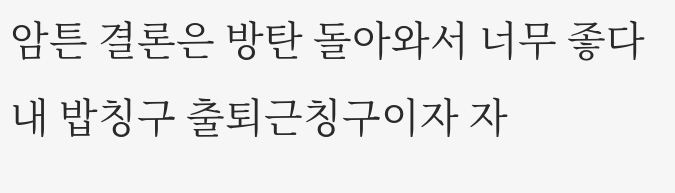암튼 결론은 방탄 돌아와서 너무 좋다
내 밥칭구 출퇴근칭구이자 자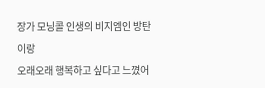장가 모닝콜 인생의 비지엠인 방탄이랑
오래오래 행복하고 싶다고 느꼈어